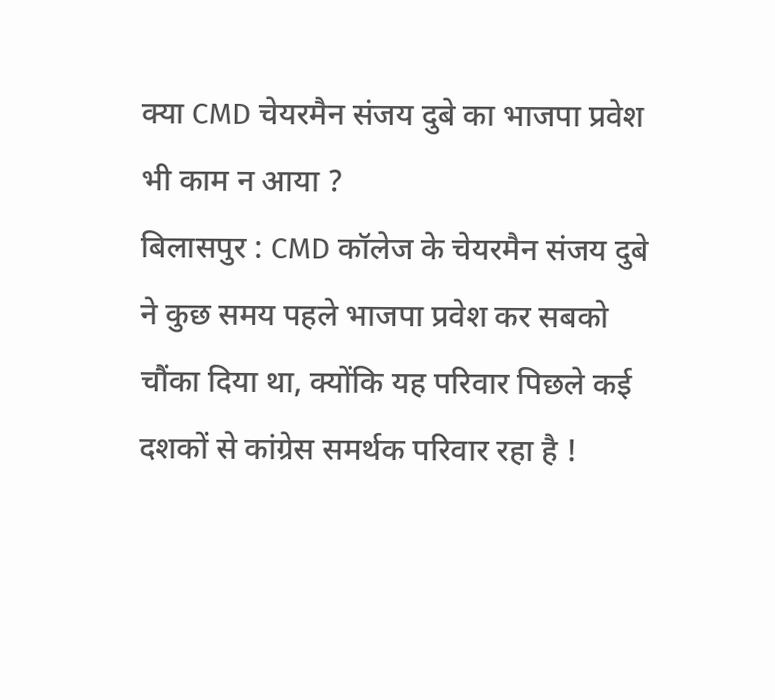क्या CMD चेयरमैन संजय दुबे का भाजपा प्रवेश भी काम न आया ?
बिलासपुर : CMD कॉलेज के चेयरमैन संजय दुबे ने कुछ समय पहले भाजपा प्रवेश कर सबको चौंका दिया था, क्योंकि यह परिवार पिछले कई दशकों से कांग्रेस समर्थक परिवार रहा है !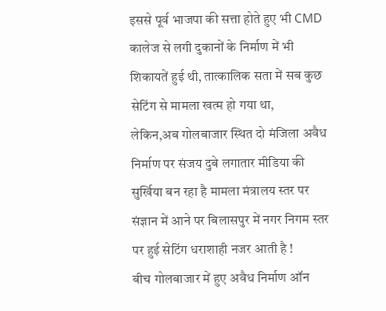इससे पूर्व भाजपा की सत्ता होते हुए भी CMD कालेज से लगी दुकानों के निर्माण में भी शिकायतें हुई थी, तात्कालिक सता में सब कुछ सेटिंग से मामला खत्म हो गया था,
लेकिन,अब गोलबाजार स्थित दो मंजिला अवैध निर्माण पर संजय दुबे लगातार मीडिया की सुर्खिया बन रहा है मामला मंत्रालय स्तर पर संज्ञान में आने पर बिलासपुर में नगर निगम स्तर पर हुई सेटिंग धराशाही नजर आती है !
बीच गोलबाजार में हुए अवैध निर्माण ऑन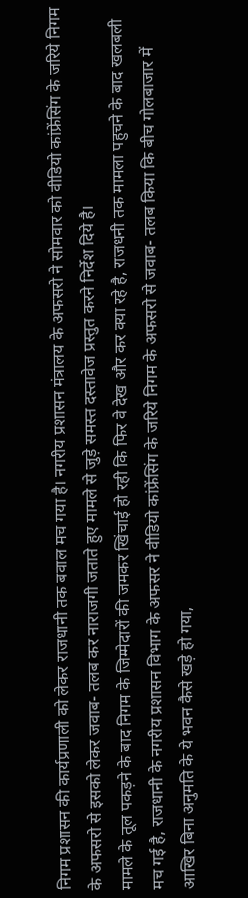निगम प्रशासन की कार्यप्रणाली को लेकर राजधानी तक बवाल मच गया है। नगरीय प्रशासन मंत्रालय के अफसरो ने सोमवार को वीडियो कांफ्रेंसिंग के जरिये निगम के अफसरो से इसको लेकर जवाब- तलब कर नाराजगी जताते हुए मामले से जुड़े समस्त दस्तावेज प्रस्तुत करने निर्देश दिये है।
मामले के तूल पकड़ने के बाद निगम के जिम्मेदारों की जमकर खिंचाई हो रही कि फिर वे देख और कर क्या रहे है, राजधनी तक मामला पहुचने के बाद खलबली मच गई है, राजधानी के नगरीय प्रशासन विभाग के अफसर ने वीडियो कांफ्रेंसिंग के जरिये निगम के अफसरो से जवाब- तलब किया कि बीच गोलबाजार में आखिर बिना अनुमति के ये भवन कैसे खड़े हो गया,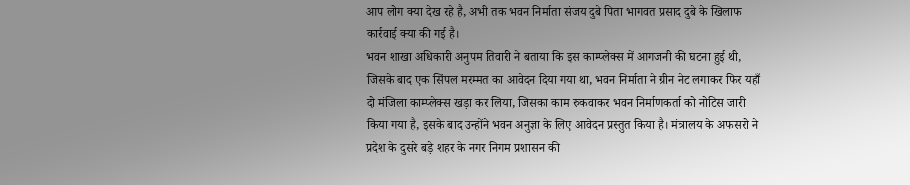आप लोग क्या देख रहे है, अभी तक भवन निर्माता संजय दुबे पिता भागवत प्रसाद दुबे के खिलाफ कार्रवाई क्या की गई है।
भवन शाखा अधिकारी अनुपम तिवारी ने बताया कि इस काम्प्लेक्स में आगजनी की घटना हुई थी, जिसके बाद एक सिंपल मरम्मत का आवेदन दिया गया था, भवन निर्माता ने ग्रीन नेट लगाकर फिर यहाँ दो मंजिला काम्प्लेक्स खड़ा कर लिया, जिसका काम रुकवाकर भवन निर्माणकर्ता को नोटिस जारी किया गया है, इसके बाद उन्होंने भवन अनुज्ञा के लिए आवेदन प्रस्तुत किया है। मंत्रालय के अफसरो ने प्रदेश के दुसरे बड़े शहर के नगर निगम प्रशासन की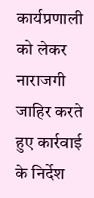कार्यप्रणाली को लेकर नाराजगी जाहिर करते हुए कार्रवाई के निर्देश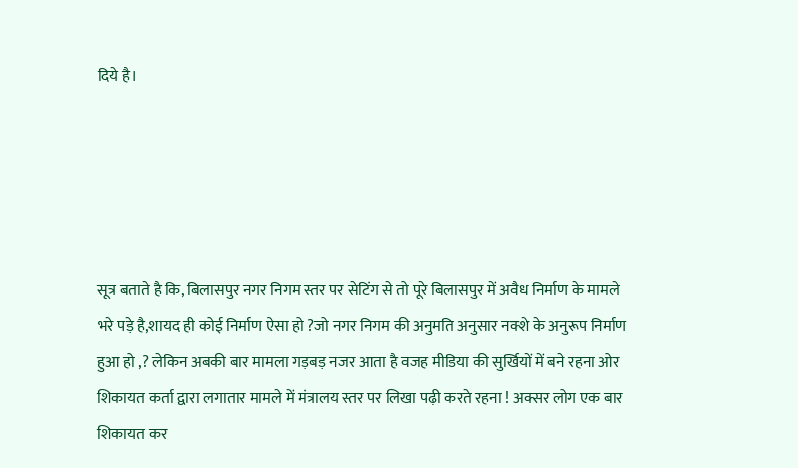दिये है।





सूत्र बताते है कि, बिलासपुर नगर निगम स्तर पर सेटिंग से तो पूरे बिलासपुर में अवैध निर्माण के मामले भरे पड़े है,शायद ही कोई निर्माण ऐसा हो ?जो नगर निगम की अनुमति अनुसार नक्शे के अनुरूप निर्माण हुआ हो ,? लेकिन अबकी बार मामला गड़बड़ नजर आता है वजह मीडिया की सुर्खियों में बने रहना ओर शिकायत कर्ता द्वारा लगातार मामले में मंत्रालय स्तर पर लिखा पढ़ी करते रहना ! अक्सर लोग एक बार शिकायत कर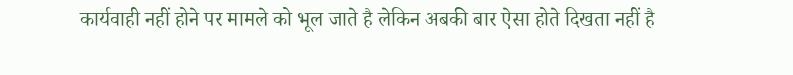कार्यवाही नहीं होने पर मामले को भूल जाते है लेकिन अबकी बार ऐसा होते दिखता नहीं है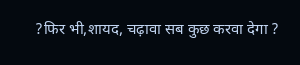?फिर भी,शायद, चढ़ावा सब कुछ करवा देगा ?